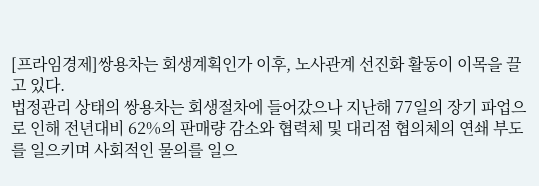[프라임경제]쌍용차는 회생계획인가 이후, 노사관계 선진화 활동이 이목을 끌고 있다.
법정관리 상태의 쌍용차는 회생절차에 들어갔으나 지난해 77일의 장기 파업으로 인해 전년대비 62%의 판매량 감소와 협력체 및 대리점 협의체의 연쇄 부도를 일으키며 사회적인 물의를 일으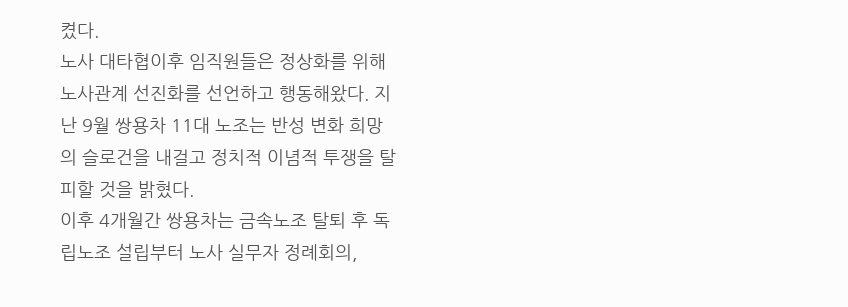켰다.
노사 대타협이후 임직원들은 정상화를 위해 노사관계 선진화를 선언하고 행동해왔다. 지난 9월 쌍용차 11대 노조는 반성 변화 희망 의 슬로건을 내걸고 정치적 이념적 투쟁을 탈피할 것을 밝혔다.
이후 4개월간 쌍용차는 금속노조 탈퇴 후 독립노조 설립부터 노사 실무자 정례회의,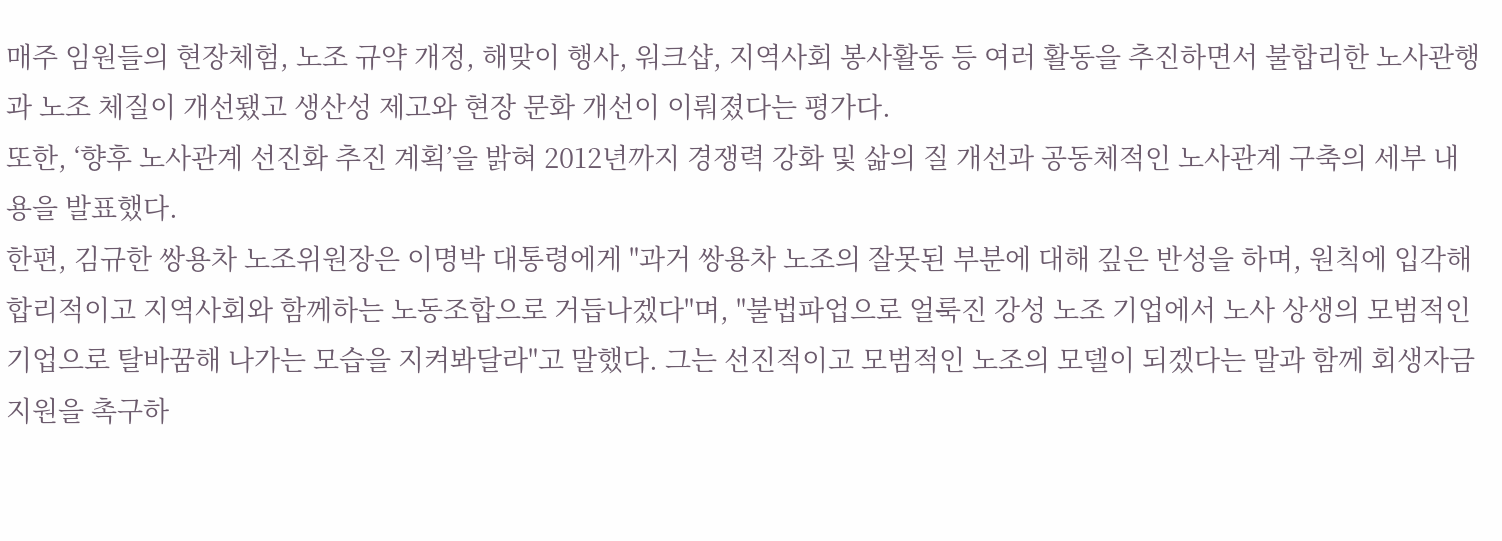매주 임원들의 현장체험, 노조 규약 개정, 해맞이 행사, 워크샵, 지역사회 봉사활동 등 여러 활동을 추진하면서 불합리한 노사관행과 노조 체질이 개선됐고 생산성 제고와 현장 문화 개선이 이뤄졌다는 평가다.
또한, ‘향후 노사관계 선진화 추진 계획’을 밝혀 2012년까지 경쟁력 강화 및 삶의 질 개선과 공동체적인 노사관계 구축의 세부 내용을 발표했다.
한편, 김규한 쌍용차 노조위원장은 이명박 대통령에게 "과거 쌍용차 노조의 잘못된 부분에 대해 깊은 반성을 하며, 원칙에 입각해 합리적이고 지역사회와 함께하는 노동조합으로 거듭나겠다"며, "불법파업으로 얼룩진 강성 노조 기업에서 노사 상생의 모범적인 기업으로 탈바꿈해 나가는 모습을 지켜봐달라"고 말했다. 그는 선진적이고 모범적인 노조의 모델이 되겠다는 말과 함께 회생자금 지원을 촉구하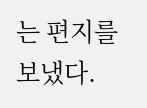는 편지를 보냈다.